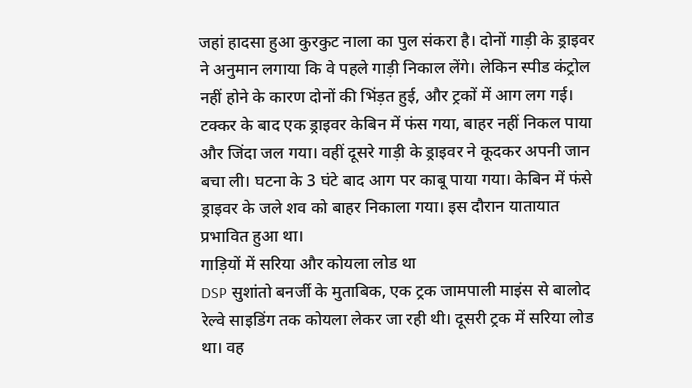जहां हादसा हुआ कुरकुट नाला का पुल संकरा है। दोनों गाड़ी के ड्राइवर ने अनुमान लगाया कि वे पहले गाड़ी निकाल लेंगे। लेकिन स्पीड कंट्रोल नहीं होने के कारण दोनों की भिंड़त हुई, और ट्रकों में आग लग गई।
टक्कर के बाद एक ड्राइवर केबिन में फंस गया, बाहर नहीं निकल पाया और जिंदा जल गया। वहीं दूसरे गाड़ी के ड्राइवर ने कूदकर अपनी जान बचा ली। घटना के 3 घंटे बाद आग पर काबू पाया गया। केबिन में फंसे ड्राइवर के जले शव को बाहर निकाला गया। इस दौरान यातायात प्रभावित हुआ था।
गाड़ियों में सरिया और कोयला लोड था
DSP सुशांतो बनर्जी के मुताबिक, एक ट्रक जामपाली माइंस से बालोद रेल्वे साइडिंग तक कोयला लेकर जा रही थी। दूसरी ट्रक में सरिया लोड था। वह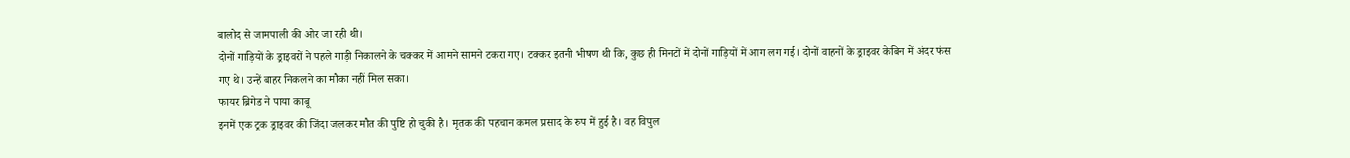बालोद से जामपाली की ओर जा रही थी।
दोनों गाड़ियों के ड्राइवरों ने पहले गाड़ी निकालने के चक्कर में आमने सामने टकरा गए। टक्कर इतनी भीषण थी कि, कुछ ही मिनटों में दोनों गाड़ियों में आग लग गई। दोनों वाहनों के ड्राइवर केबिन में अंदर फंस गए थे। उन्हें बाहर निकलने का मौका नहीं मिल सका।
फायर ब्रिगेड ने पाया काबू
इनमें एक ट्रक ड्राइवर की जिंदा जलकर मौत की पुष्टि हो चुकी है। मृतक की पहचान कमल प्रसाद के रुप में हुई है। वह विपुल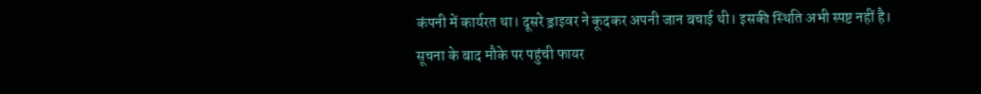कंपनी में कार्यरत था। दूसरे ड्राइवर ने कूदकर अपनी जान बचाई थी। इसकी स्थिति अभी स्पष्ट नहीं है।
सूचना के बाद मौके पर पहुंची फायर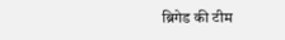ब्रिगेड की टीम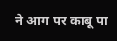ने आग पर काबू पा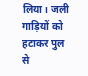लिया। जली गाड़ियों को हटाकर पुल से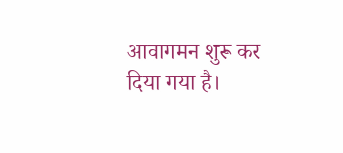आवागमन शुरू कर दिया गया है।